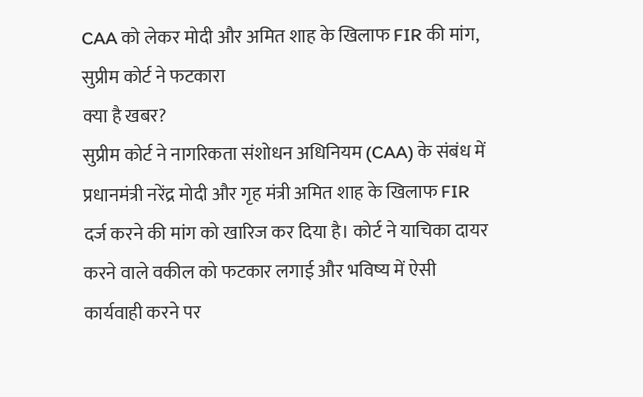CAA को लेकर मोदी और अमित शाह के खिलाफ FIR की मांग, सुप्रीम कोर्ट ने फटकारा
क्या है खबर?
सुप्रीम कोर्ट ने नागरिकता संशोधन अधिनियम (CAA) के संबंध में प्रधानमंत्री नरेंद्र मोदी और गृह मंत्री अमित शाह के खिलाफ FIR दर्ज करने की मांग को खारिज कर दिया है। कोर्ट ने याचिका दायर करने वाले वकील को फटकार लगाई और भविष्य में ऐसी कार्यवाही करने पर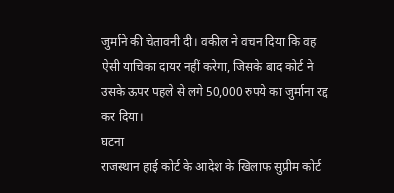जुर्माने की चेतावनी दी। वकील ने वचन दिया कि वह ऐसी याचिका दायर नहीं करेगा, जिसके बाद कोर्ट ने उसके ऊपर पहले से लगे 50,000 रुपये का जुर्माना रद्द कर दिया।
घटना
राजस्थान हाई कोर्ट के आदेश के खिलाफ सुप्रीम कोर्ट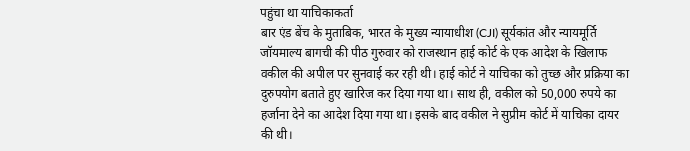पहुंचा था याचिकाकर्ता
बार एंड बेंच के मुताबिक, भारत के मुख्य न्यायाधीश (CJI) सूर्यकांत और न्यायमूर्ति जॉयमाल्य बागची की पीठ गुरुवार को राजस्थान हाई कोर्ट के एक आदेश के खिलाफ वकील की अपील पर सुनवाई कर रही थी। हाई कोर्ट ने याचिका को तुच्छ और प्रक्रिया का दुरुपयोग बताते हुए खारिज कर दिया गया था। साथ ही, वकील को 50,000 रुपये का हर्जाना देने का आदेश दिया गया था। इसके बाद वकील ने सुप्रीम कोर्ट में याचिका दायर की थी।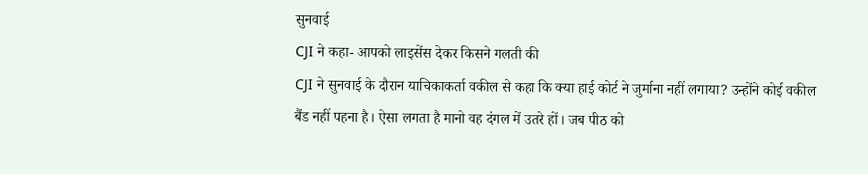सुनवाई
CJI ने कहा- आपको लाइसेंस देकर किसने गलती की
CJI ने सुनवाई के दौरान याचिकाकर्ता वकील से कहा कि क्या हाई कोर्ट ने जुर्माना नहीं लगाया? उन्होंने कोई वकील बैंड नहीं पहना है। ऐसा लगता है मानो वह दंगल में उतरे हों। जब पीठ को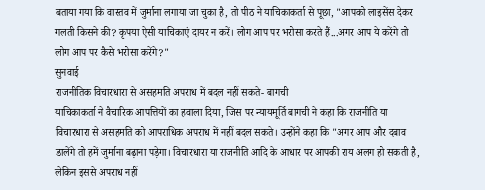बताया गया कि वास्तव में जुर्माना लगाया जा चुका है, तो पीठ ने याचिकाकर्ता से पूछा, "आपको लाइसेंस देकर गलती किसने की? कृपया ऐसी याचिकाएं दायर न करें। लोग आप पर भरोसा करते हैं...अगर आप ये करेंगे तो लोग आप पर कैसे भरोसा करेंगे?"
सुनवाई
राजनीतिक विचारधारा से असहमति अपराध में बदल नहीं सकते- बागची
याचिकाकर्ता ने वैचारिक आपत्तियों का हवाला दिया, जिस पर न्यायमूर्ति बागची ने कहा कि राजनीति या विचारधारा से असहमति को आपराधिक अपराध में नहीं बदल सकते। उन्होंने कहा कि "अगर आप और दबाव डालेंगे तो हमें जुर्माना बढ़ाना पड़ेगा। विचारधारा या राजनीति आदि के आधार पर आपकी राय अलग हो सकती है, लेकिन इससे अपराध नहीं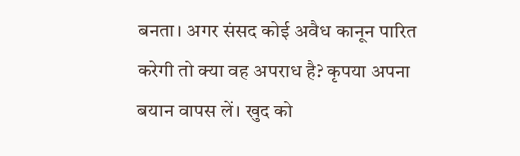बनता। अगर संसद कोई अवैध कानून पारित करेगी तो क्या वह अपराध है? कृपया अपना बयान वापस लें। खुद को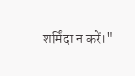शर्मिंदा न करें।"